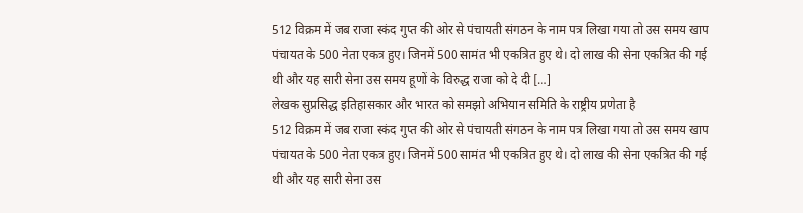512 विक्रम में जब राजा स्कंद गुप्त की ओर से पंचायती संगठन के नाम पत्र लिखा गया तो उस समय खाप पंचायत के 500 नेता एकत्र हुए। जिनमें 500 सामंत भी एकत्रित हुए थे। दो लाख की सेना एकत्रित की गई थी और यह सारी सेना उस समय हूणों के विरुद्ध राजा को दे दी […]
लेखक सुप्रसिद्ध इतिहासकार और भारत को समझो अभियान समिति के राष्ट्रीय प्रणेता है
512 विक्रम में जब राजा स्कंद गुप्त की ओर से पंचायती संगठन के नाम पत्र लिखा गया तो उस समय खाप पंचायत के 500 नेता एकत्र हुए। जिनमें 500 सामंत भी एकत्रित हुए थे। दो लाख की सेना एकत्रित की गई थी और यह सारी सेना उस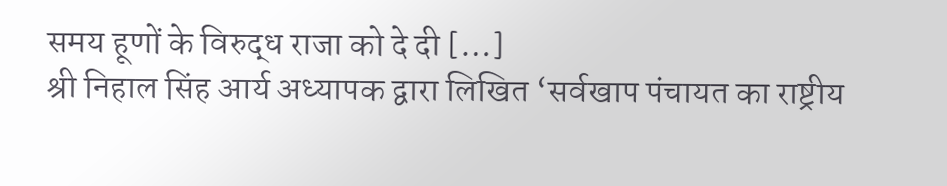समय हूणों के विरुद्ध राजा को दे दी […]
श्री निहाल सिंह आर्य अध्यापक द्वारा लिखित ‘सर्वखाप पंचायत का राष्ट्रीय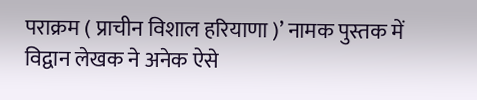पराक्रम ( प्राचीन विशाल हरियाणा )’ नामक पुस्तक में विद्वान लेखक ने अनेक ऐसे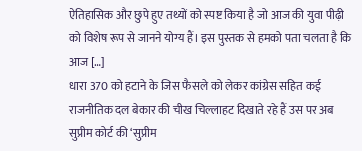ऐतिहासिक और छुपे हुए तथ्यों को स्पष्ट किया है जो आज की युवा पीढ़ी को विशेष रूप से जानने योग्य हैं। इस पुस्तक से हमको पता चलता है कि आज […]
धारा 370 को हटाने के जिस फैसले को लेकर कांग्रेस सहित कई राजनीतिक दल बेकार की चीख चिल्लाहट दिखाते रहे हैं उस पर अब सुप्रीम कोर्ट की ‘सुप्रीम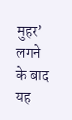मुहर’ लगने के बाद यह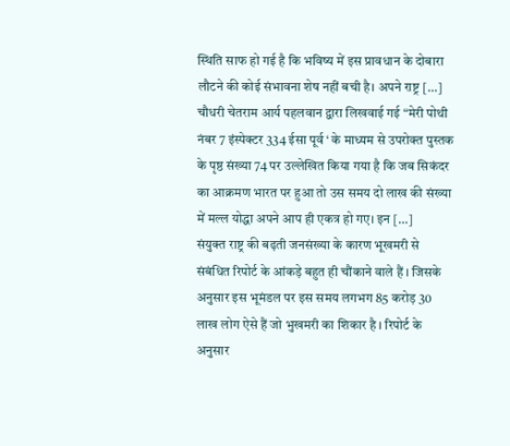स्थिति साफ हो गई है कि भविष्य में इस प्रावधान के दोबारा लौटने की कोई संभावना शेष नहीं बची है। अपने राष्ट्र […]
चौधरी चेतराम आर्य पहलवान द्वारा लिखवाई गई “मेरी पोथी नंबर 7 इंस्पेक्टर 334 ईसा पूर्व ‘ के माध्यम से उपरोक्त पुस्तक के पृष्ठ संख्या 74 पर उल्लेखित किया गया है कि जब सिकंदर का आक्रमण भारत पर हुआ तो उस समय दो लाख की संख्या में मल्ल योद्धा अपने आप ही एकत्र हो गए। इन […]
संयुक्त राष्ट्र की बढ़ती जनसंख्या के कारण भूखमरी से संबंधित रिपोर्ट के आंकड़े बहुत ही चौंकाने वाले हैं । जिसके अनुसार इस भूमंडल पर इस समय लगभग 85 करोड़ 30 लाख लोग ऐसे हैं जो भुखमरी का शिकार है । रिपोर्ट के अनुसार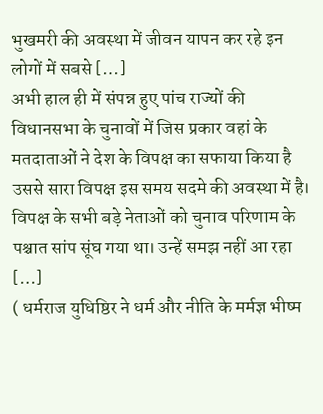भुखमरी की अवस्था में जीवन यापन कर रहे इन लोगों में सबसे […]
अभी हाल ही में संपन्न हुए पांच राज्यों की विधानसभा के चुनावों में जिस प्रकार वहां के मतदाताओं ने देश के विपक्ष का सफाया किया है उससे सारा विपक्ष इस समय सदमे की अवस्था में है। विपक्ष के सभी बड़े नेताओं को चुनाव परिणाम के पश्चात सांप सूंघ गया था। उन्हें समझ नहीं आ रहा […]
( धर्मराज युधिष्ठिर ने धर्म और नीति के मर्मज्ञ भीष्म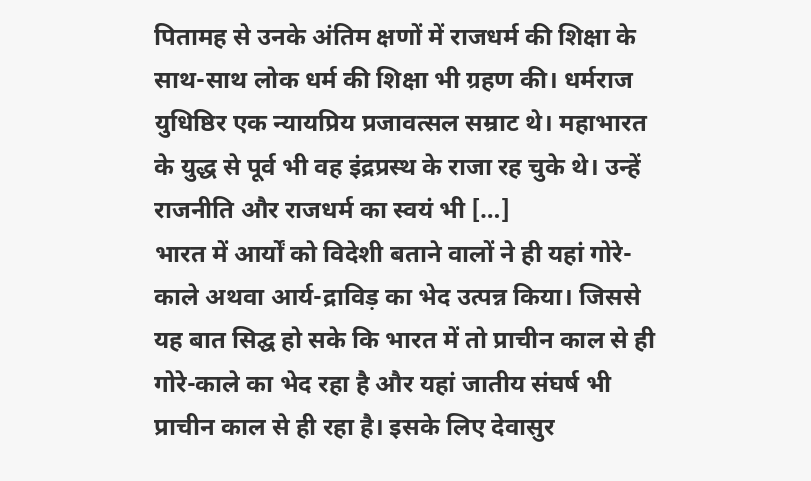पितामह से उनके अंतिम क्षणों में राजधर्म की शिक्षा के साथ-साथ लोक धर्म की शिक्षा भी ग्रहण की। धर्मराज युधिष्ठिर एक न्यायप्रिय प्रजावत्सल सम्राट थे। महाभारत के युद्ध से पूर्व भी वह इंद्रप्रस्थ के राजा रह चुके थे। उन्हें राजनीति और राजधर्म का स्वयं भी […]
भारत में आर्यों को विदेशी बताने वालों ने ही यहां गोरे-काले अथवा आर्य-द्राविड़ का भेद उत्पन्न किया। जिससे यह बात सिद्घ हो सके कि भारत में तो प्राचीन काल से ही गोरे-काले का भेद रहा है और यहां जातीय संघर्ष भी प्राचीन काल से ही रहा है। इसके लिए देवासुर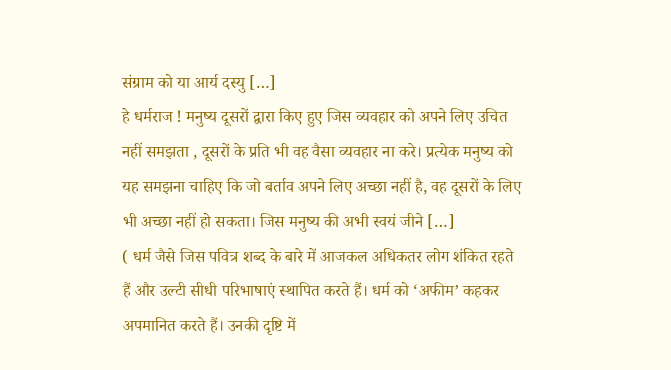संग्राम को या आर्य दस्यु […]
हे धर्मराज ! मनुष्य दूसरों द्वारा किए हुए जिस व्यवहार को अपने लिए उचित नहीं समझता , दूसरों के प्रति भी वह वैसा व्यवहार ना करे। प्रत्येक मनुष्य को यह समझना चाहिए कि जो बर्ताव अपने लिए अच्छा नहीं है, वह दूसरों के लिए भी अच्छा नहीं हो सकता। जिस मनुष्य की अभी स्वयं जीने […]
( धर्म जैसे जिस पवित्र शब्द के बारे में आजकल अधिकतर लोग शंकित रहते हैं और उल्टी सीधी परिभाषाएं स्थापित करते हैं। धर्म को ‘अफीम’ कहकर अपमानित करते हैं। उनकी दृष्टि में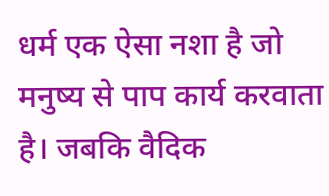धर्म एक ऐसा नशा है जो मनुष्य से पाप कार्य करवाता है। जबकि वैदिक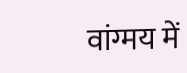वांग्मय में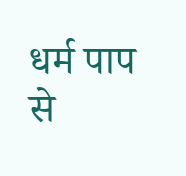धर्म पाप से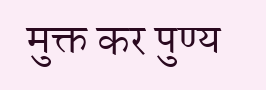मुक्त कर पुण्य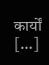कार्यों […]